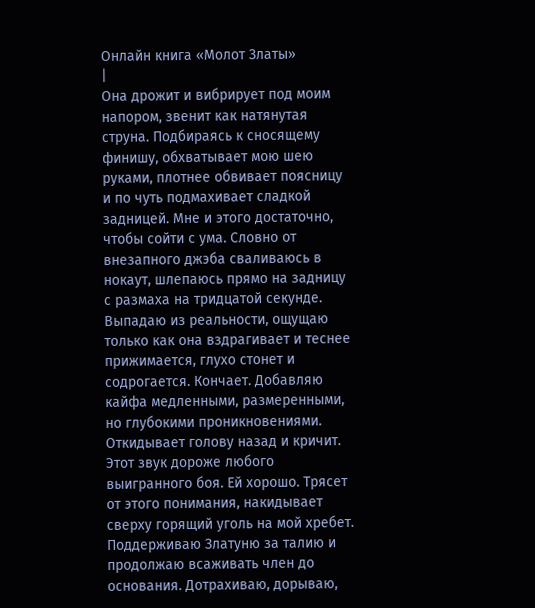Онлайн книга «Молот Златы»
|
Она дрожит и вибрирует под моим напором, звенит как натянутая струна. Подбираясь к сносящему финишу, обхватывает мою шею руками, плотнее обвивает поясницу и по чуть подмахивает сладкой задницей. Мне и этого достаточно, чтобы сойти с ума. Словно от внезапного джэба сваливаюсь в нокаут, шлепаюсь прямо на задницу с размаха на тридцатой секунде. Выпадаю из реальности, ощущаю только как она вздрагивает и теснее прижимается, глухо стонет и содрогается. Кончает. Добавляю кайфа медленными, размеренными, но глубокими проникновениями. Откидывает голову назад и кричит. Этот звук дороже любого выигранного боя. Ей хорошо. Трясет от этого понимания, накидывает сверху горящий уголь на мой хребет. Поддерживаю Златуню за талию и продолжаю всаживать член до основания. Дотрахиваю, дорываю,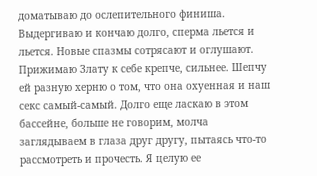доматываю до ослепительного финиша. Выдергиваю и кончаю долго, сперма льется и льется. Новые спазмы сотрясают и оглушают. Прижимаю Злату к себе крепче, сильнее. Шепчу ей разную херню о том, что она охуенная и наш секс самый-самый. Долго еще ласкаю в этом бассейне, больше не говорим, молча заглядываем в глаза друг другу, пытаясь что-то рассмотреть и прочесть. Я целую ее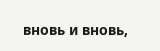вновь и вновь,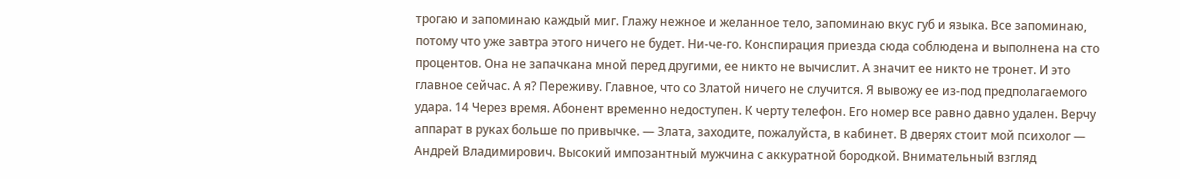трогаю и запоминаю каждый миг. Глажу нежное и желанное тело, запоминаю вкус губ и языка. Все запоминаю, потому что уже завтра этого ничего не будет. Ни-че-го. Конспирация приезда сюда соблюдена и выполнена на сто процентов. Она не запачкана мной перед другими, ее никто не вычислит. А значит ее никто не тронет. И это главное сейчас. А я? Переживу. Главное, что со Златой ничего не случится. Я вывожу ее из-под предполагаемого удара. 14 Через время. Абонент временно недоступен. К черту телефон. Его номер все равно давно удален. Верчу аппарат в руках больше по привычке. — Злата, заходите, пожалуйста, в кабинет. В дверях стоит мой психолог — Андрей Владимирович. Высокий импозантный мужчина с аккуратной бородкой. Внимательный взгляд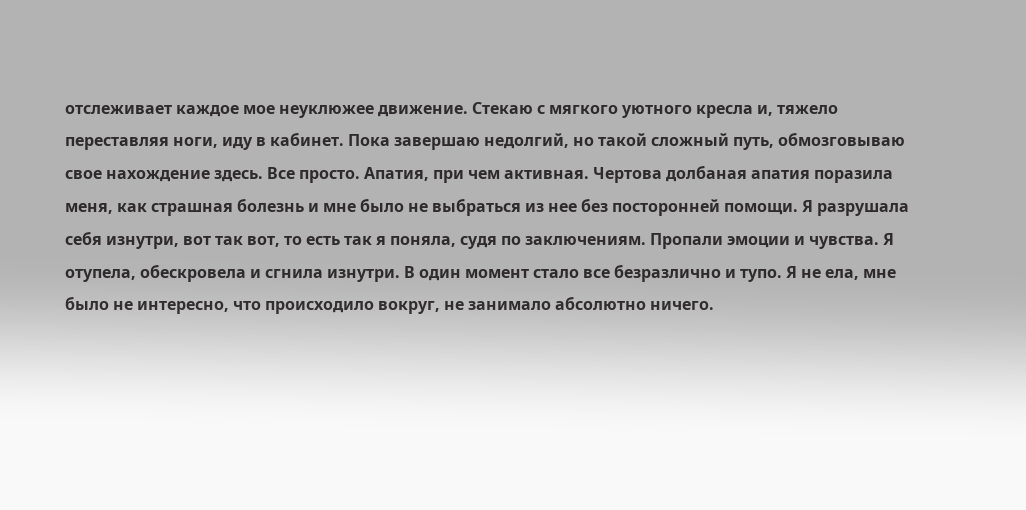отслеживает каждое мое неуклюжее движение. Стекаю с мягкого уютного кресла и, тяжело переставляя ноги, иду в кабинет. Пока завершаю недолгий, но такой сложный путь, обмозговываю свое нахождение здесь. Все просто. Апатия, при чем активная. Чертова долбаная апатия поразила меня, как страшная болезнь и мне было не выбраться из нее без посторонней помощи. Я разрушала себя изнутри, вот так вот, то есть так я поняла, судя по заключениям. Пропали эмоции и чувства. Я отупела, обескровела и сгнила изнутри. В один момент стало все безразлично и тупо. Я не ела, мне было не интересно, что происходило вокруг, не занимало абсолютно ничего.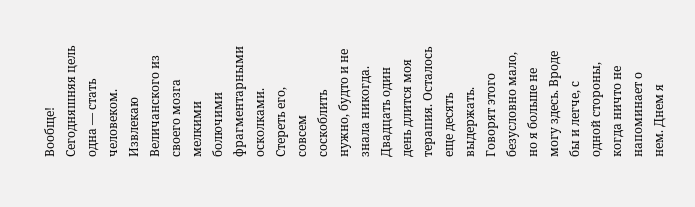Вообще! Сегодняшняя цель одна — стать человеком. Извлекаю Величанского из своего мозга мелкими болючими фрагментарными осколками. Стереть его, совсем соскоблить нужно, будто и не знала никогда. Двадцать один день длится моя терапия. Осталось еще десять выдержать. Говорят этого безусловно мало, но я больше не могу здесь. Вроде бы и легче, с одной стороны, когда ничто не напоминает о нем. Днем я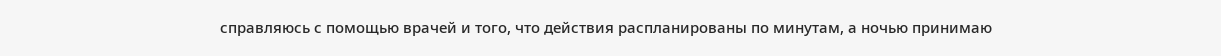справляюсь с помощью врачей и того, что действия распланированы по минутам, а ночью принимаю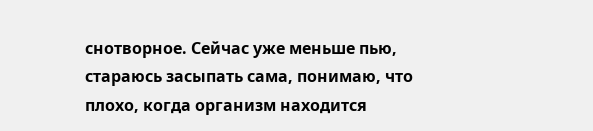снотворное. Сейчас уже меньше пью, стараюсь засыпать сама, понимаю, что плохо, когда организм находится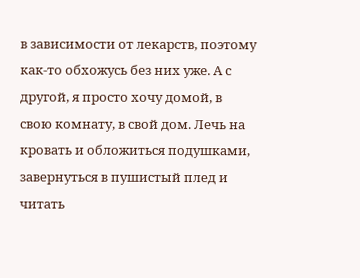в зависимости от лекарств, поэтому как-то обхожусь без них уже. А с другой, я просто хочу домой, в свою комнату, в свой дом. Лечь на кровать и обложиться подушками, завернуться в пушистый плед и читать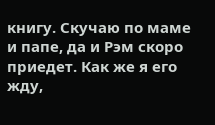книгу. Скучаю по маме и папе, да и Рэм скоро приедет. Как же я его жду,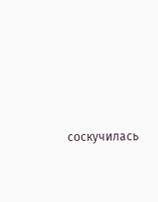соскучилась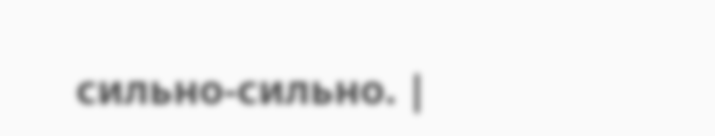сильно-сильно. |